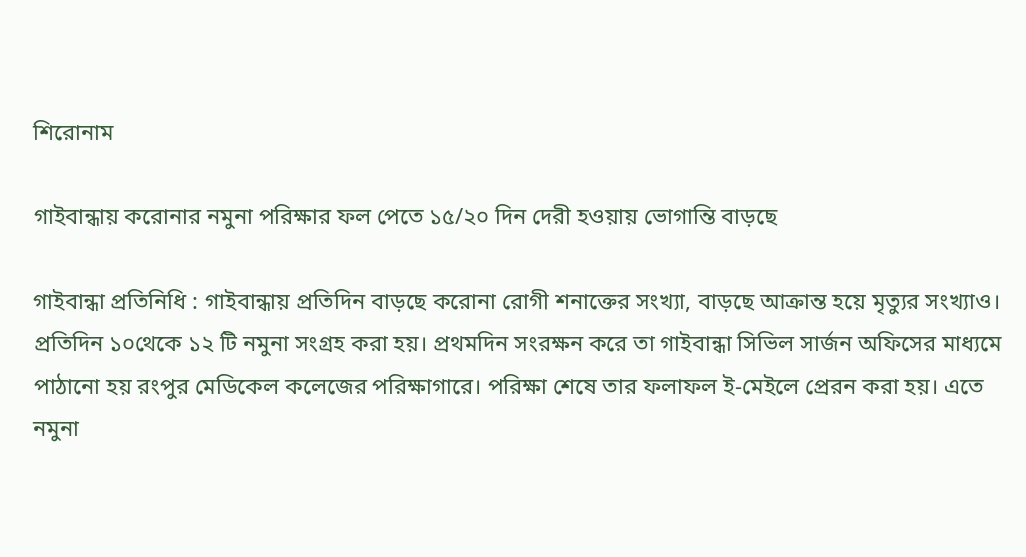শিরোনাম

গাইবান্ধায় করোনার নমুনা পরিক্ষার ফল পেতে ১৫/২০ দিন দেরী হওয়ায় ভোগান্তি বাড়ছে

গাইবান্ধা প্রতিনিধি : গাইবান্ধায় প্রতিদিন বাড়ছে করোনা রোগী শনাক্তের সংখ্যা, বাড়ছে আক্রান্ত হয়ে মৃত্যুর সংখ্যাও। প্রতিদিন ১০থেকে ১২ টি নমুনা সংগ্রহ করা হয়। প্রথমদিন সংরক্ষন করে তা গাইবান্ধা সিভিল সার্জন অফিসের মাধ্যমে পাঠানো হয় রংপুর মেডিকেল কলেজের পরিক্ষাগারে। পরিক্ষা শেষে তার ফলাফল ই-মেইলে প্রেরন করা হয়। এতে নমুনা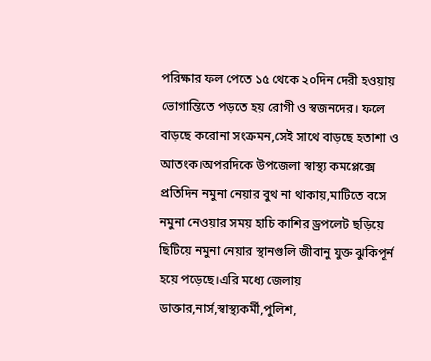পরিক্ষার ফল পেতে ১৫ থেকে ২০দিন দেরী হওয়ায় ভোগান্তিতে পড়তে হয় রোগী ও স্বজনদের। ফলে বাড়ছে করোনা সংক্রমন,সেই সাথে বাড়ছে হতাশা ও আতংক।অপরদিকে উপজেলা স্বাস্থ্য কমপ্লেক্সে প্রতিদিন নমুনা নেয়ার বুথ না থাকায়,মাটিতে বসে নমুনা নেওয়ার সময় হাচি কাশির ড্রপলেট ছড়িয়ে ছিটিয়ে নমুনা নেয়ার স্থানগুলি জীবানু যুক্ত ঝুকিপূর্ন হয়ে পড়েছে।এরি মধ্যে জেলায় ডাক্তার,নার্স,স্বাস্থ্যকর্মী,পুলিশ,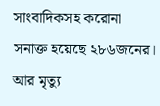সাংবাদিকসহ করোনা সনাক্ত হয়েছে ২৮৬জনের। আর মৃত্যু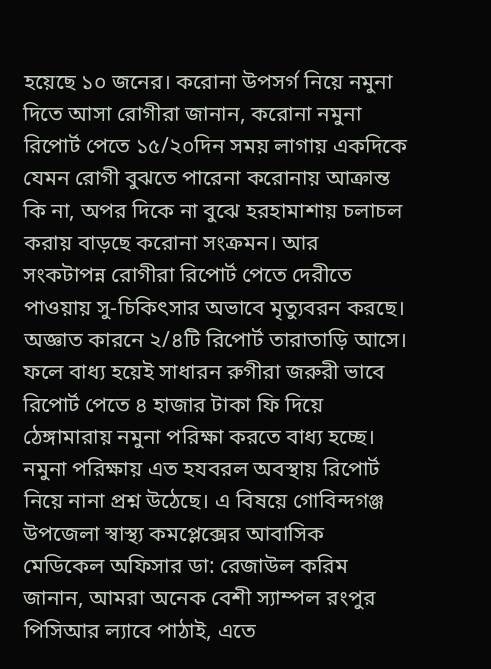হয়েছে ১০ জনের। করোনা উপসর্গ নিয়ে নমুনা দিতে আসা রোগীরা জানান, করোনা নমুনা রিপোর্ট পেতে ১৫/২০দিন সময় লাগায় একদিকে যেমন রোগী বুঝতে পারেনা করোনায় আক্রান্ত কি না, অপর দিকে না বুঝে হরহামাশায় চলাচল করায় বাড়ছে করোনা সংক্রমন। আর সংকটাপন্ন রোগীরা রিপোর্ট পেতে দেরীতে পাওয়ায় সু-চিকিৎসার অভাবে মৃত্যুবরন করছে। অজ্ঞাত কারনে ২/৪টি রিপোর্ট তারাতাড়ি আসে। ফলে বাধ্য হয়েই সাধারন রুগীরা জরুরী ভাবে রিপোর্ট পেতে ৪ হাজার টাকা ফি দিয়ে ঠেঙ্গামারায় নমুনা পরিক্ষা করতে বাধ্য হচ্ছে। নমুনা পরিক্ষায় এত হযবরল অবস্থায় রিপোর্ট নিয়ে নানা প্রশ্ন উঠেছে। এ বিষয়ে গোবিন্দগঞ্জ উপজেলা স্বাস্থ্য কমপ্লেক্সের আবাসিক মেডিকেল অফিসার ডা: রেজাউল করিম জানান, আমরা অনেক বেশী স্যাম্পল রংপুর পিসিআর ল্যাবে পাঠাই, এতে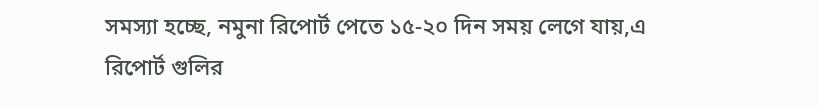সমস্যা হচ্ছে, নমুনা রিপোর্ট পেতে ১৫-২০ দিন সময় লেগে যায়,এ রিপোর্ট গুলির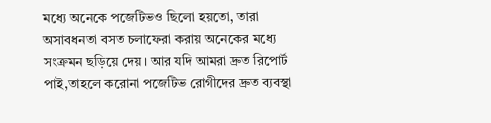মধ্যে অনেকে পজেটিভও ছিলো হয়তো, তারা অসাবধনতা বসত চলাফেরা করায় অনেকের মধ্যে সংক্রমন ছড়িয়ে দেয়। আর যদি আমরা দ্রুত রিপোর্ট পাই,তাহলে করোনা পজেটিভ রোগীদের দ্রুত ব্যবস্থা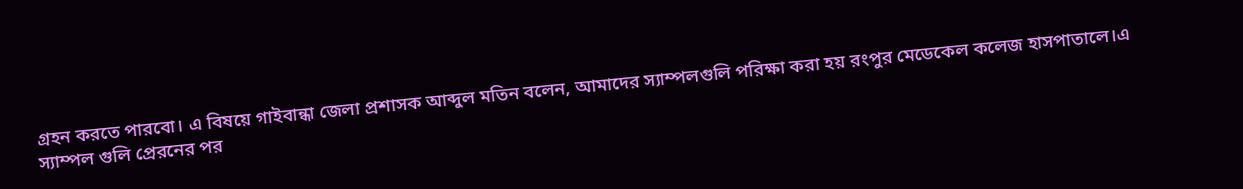গ্রহন করতে পারবো। এ বিষয়ে গাইবান্ধা জেলা প্রশাসক আব্দুল মতিন বলেন, আমাদের স্যাম্পলগুলি পরিক্ষা করা হয় রংপুর মেডেকেল কলেজ হাসপাতালে।এ স্যাম্পল গুলি প্রেরনের পর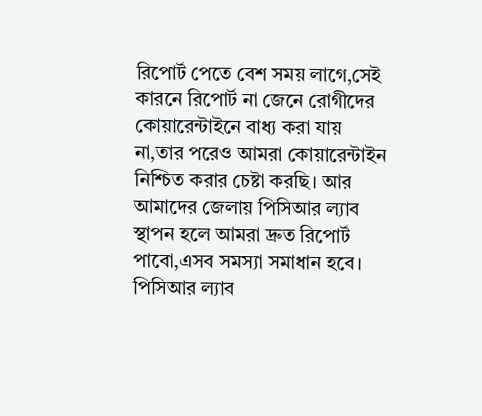রিপোর্ট পেতে বেশ সময় লাগে,সেই কারনে রিপোর্ট না জেনে রোগীদের কোয়ারেন্টাইনে বাধ্য করা যায় না,তার পরেও আমরা কোয়ারেন্টাইন নিশ্চিত করার চেষ্টা করছি। আর আমাদের জেলায় পিসিআর ল্যাব স্থাপন হলে আমরা দ্রুত রিপোর্ট পাবো,এসব সমস্যা সমাধান হবে। পিসিআর ল্যাব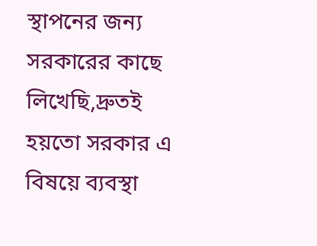স্থাপনের জন্য সরকারের কাছে লিখেছি,দ্রুতই হয়তো সরকার এ বিষয়ে ব্যবস্থা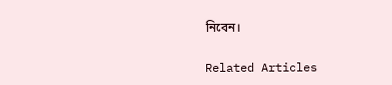নিবেন।

Related Articles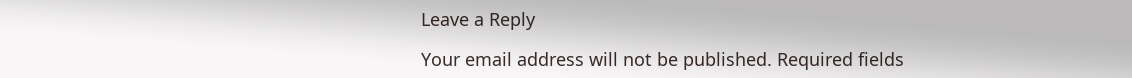Leave a Reply

Your email address will not be published. Required fields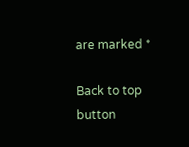are marked *

Back to top button